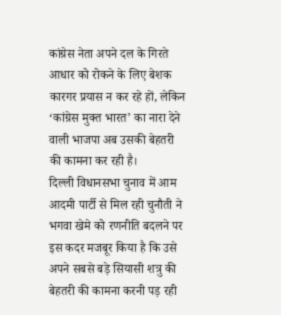कांग्रेस नेता अपने दल के गिरते आधार को रोकने के लिए बेशक कारगर प्रयास न कर रहे हों, लेकिन ‘कांग्रेस मुक्त भारत’ का नारा देने वाली भाजपा अब उसकी बेहतरी की कामना कर रही है।
दिल्ली विधानसभा चुनाव में आम आदमी पार्टी से मिल रही चुनौती ने भगवा खेमे को रणनीति बदलने पर इस कदर मजबूर किया है कि उसे अपने सबसे बड़े सियासी शत्रु की बेहतरी की कामना करनी पड़ रही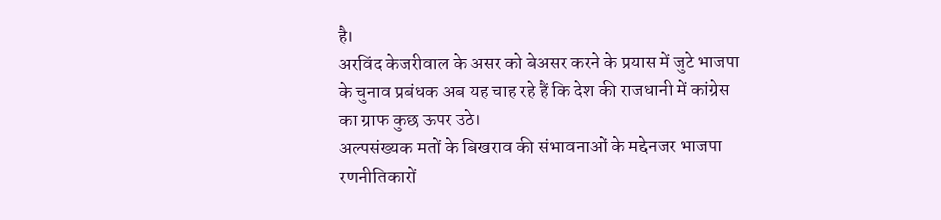है।
अरविंद केजरीवाल के असर को बेअसर करने के प्रयास में जुटे भाजपा के चुनाव प्रबंधक अब यह चाह रहे हैं कि देश की राजधानी में कांग्रेस का ग्राफ कुछ ऊपर उठे।
अल्पसंख्यक मतों के बिखराव की संभावनाओं के मद्देनजर भाजपा रणनीतिकारों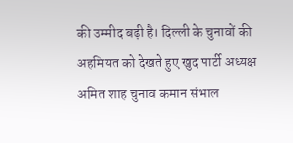की उम्मीद बढ़ी है। दिल्ली के चुनावों की अहमियत को देखते हुए खुद पार्टी अध्यक्ष अमित शाह चुनाव कमान संभाल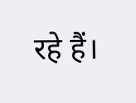रहे हैं।